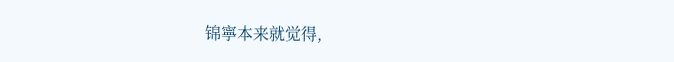锦寧本来就觉得,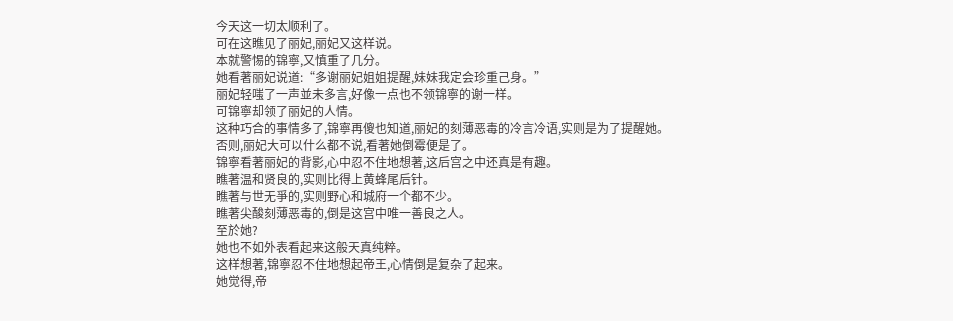今天这一切太顺利了。
可在这瞧见了丽妃,丽妃又这样说。
本就警惕的锦寧,又慎重了几分。
她看著丽妃说道:“多谢丽妃姐姐提醒,妹妹我定会珍重己身。”
丽妃轻嗤了一声並未多言,好像一点也不领锦寧的谢一样。
可锦寧却领了丽妃的人情。
这种巧合的事情多了,锦寧再傻也知道,丽妃的刻薄恶毒的冷言冷语,实则是为了提醒她。
否则,丽妃大可以什么都不说,看著她倒霉便是了。
锦寧看著丽妃的背影,心中忍不住地想著,这后宫之中还真是有趣。
瞧著温和贤良的,实则比得上黄蜂尾后针。
瞧著与世无爭的,实则野心和城府一个都不少。
瞧著尖酸刻薄恶毒的,倒是这宫中唯一善良之人。
至於她?
她也不如外表看起来这般天真纯粹。
这样想著,锦寧忍不住地想起帝王,心情倒是复杂了起来。
她觉得,帝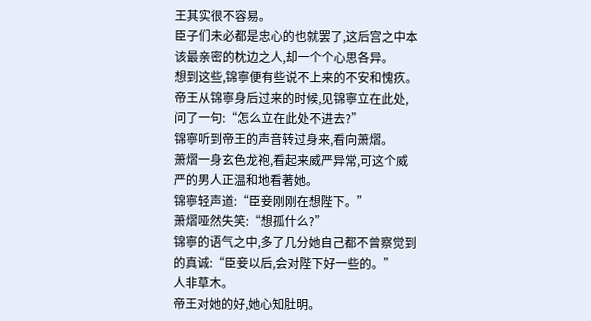王其实很不容易。
臣子们未必都是忠心的也就罢了,这后宫之中本该最亲密的枕边之人,却一个个心思各异。
想到这些,锦寧便有些说不上来的不安和愧疚。
帝王从锦寧身后过来的时候,见锦寧立在此处,问了一句:“怎么立在此处不进去?”
锦寧听到帝王的声音转过身来,看向萧熠。
萧熠一身玄色龙袍,看起来威严异常,可这个威严的男人正温和地看著她。
锦寧轻声道:“臣妾刚刚在想陛下。”
萧熠哑然失笑:“想孤什么?”
锦寧的语气之中,多了几分她自己都不曾察觉到的真诚:“臣妾以后,会对陛下好一些的。”
人非草木。
帝王对她的好,她心知肚明。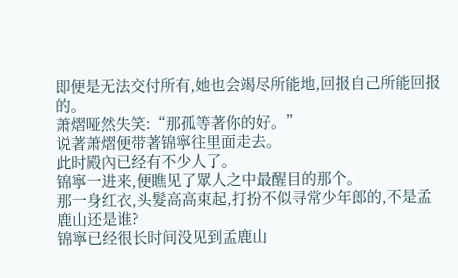即便是无法交付所有,她也会竭尽所能地,回报自己所能回报的。
萧熠哑然失笑:“那孤等著你的好。”
说著萧熠便带著锦寧往里面走去。
此时殿內已经有不少人了。
锦寧一进来,便瞧见了眾人之中最醒目的那个。
那一身红衣,头髮高高束起,打扮不似寻常少年郎的,不是孟鹿山还是谁?
锦寧已经很长时间没见到孟鹿山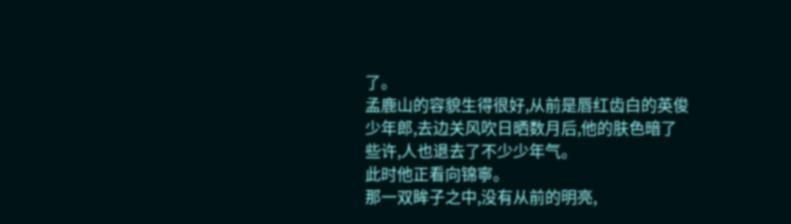了。
孟鹿山的容貌生得很好,从前是唇红齿白的英俊少年郎,去边关风吹日晒数月后,他的肤色暗了些许,人也退去了不少少年气。
此时他正看向锦寧。
那一双眸子之中,没有从前的明亮,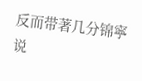反而带著几分锦寧说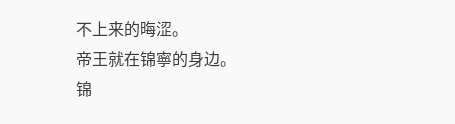不上来的晦涩。
帝王就在锦寧的身边。
锦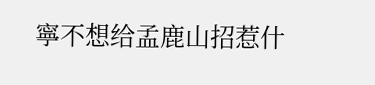寧不想给孟鹿山招惹什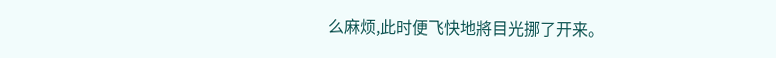么麻烦,此时便飞快地將目光挪了开来。